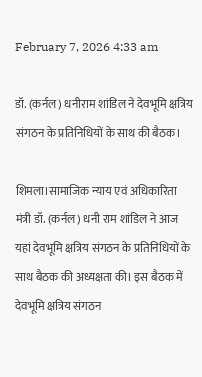February 7, 2026 4:33 am

डॉ. (कर्नल) धनीराम शांडिल ने देवभूमि क्षत्रिय संगठन के प्रतिनिधियों के साथ की बैठक।

शिमला।सामाजिक न्याय एवं अधिकारिता मंत्री डॉ. (कर्नल) धनी राम शांडिल ने आज यहां देवभूमि क्षत्रिय संगठन के प्रतिनिधियों के साथ बैठक की अध्यक्षता की। इस बैठक में देवभूमि क्षत्रिय संगठन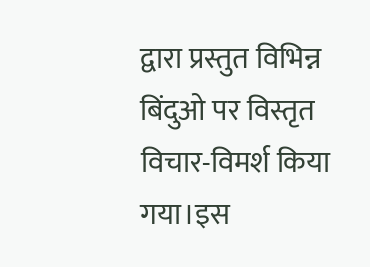द्वारा प्रस्तुत विभिन्न बिंदुओ पर विस्तृत विचार-विमर्श किया गया।इस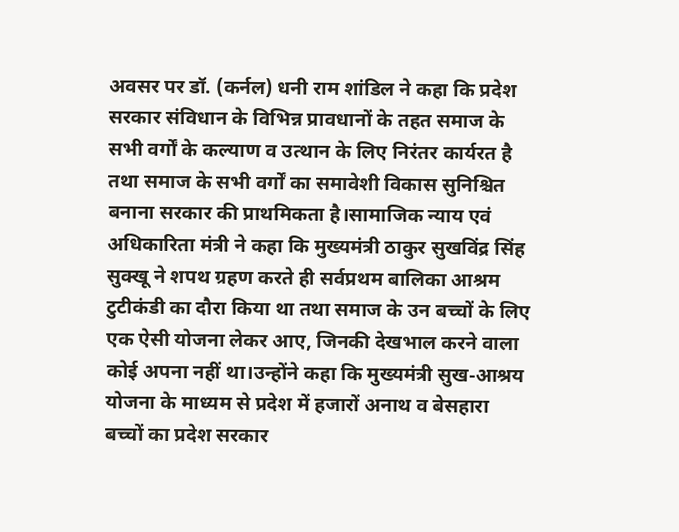अवसर पर डॉ. (कर्नल) धनी राम शांडिल ने कहा कि प्रदेश सरकार संविधान के विभिन्न प्रावधानों के तहत समाज के सभी वर्गों के कल्याण व उत्थान के लिए निरंतर कार्यरत है तथा समाज के सभी वर्गों का समावेशी विकास सुनिश्चित बनाना सरकार की प्राथमिकता है।सामाजिक न्याय एवं अधिकारिता मंत्री ने कहा कि मुख्यमंत्री ठाकुर सुखविंद्र सिंह सुक्खू ने शपथ ग्रहण करते ही सर्वप्रथम बालिका आश्रम टुटीकंडी का दौरा किया था तथा समाज के उन बच्चों के लिए एक ऐसी योजना लेकर आए, जिनकी देखभाल करने वाला कोई अपना नहीं था।उन्होंने कहा कि मुख्यमंत्री सुख-आश्रय योजना के माध्यम से प्रदेश में हजारों अनाथ व बेसहारा बच्चों का प्रदेश सरकार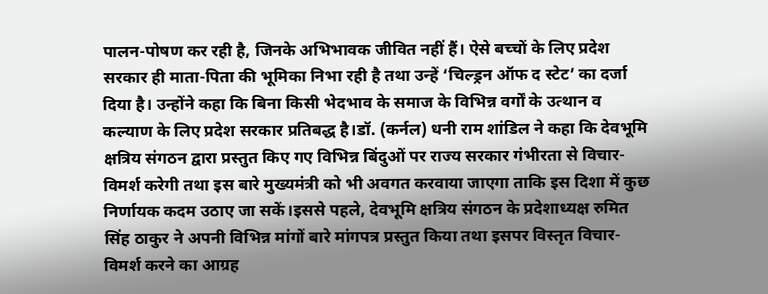पालन-पोषण कर रही है, जिनके अभिभावक जीवित नहीं हैं। ऐसे बच्चों के लिए प्रदेश सरकार ही माता-पिता की भूमिका निभा रही है तथा उन्हें ‘चिल्ड्रन ऑफ द स्टेट’ का दर्जा दिया है। उन्होंने कहा कि बिना किसी भेदभाव के समाज के विभिन्न वर्गों के उत्थान व कल्याण के लिए प्रदेश सरकार प्रतिबद्ध है।डॉ. (कर्नल) धनी राम शांडिल ने कहा कि देवभूमि क्षत्रिय संगठन द्वारा प्रस्तुत किए गए विभिन्न बिंदुओं पर राज्य सरकार गंभीरता से विचार-विमर्श करेगी तथा इस बारे मुख्यमंत्री को भी अवगत करवाया जाएगा ताकि इस दिशा में कुछ निर्णायक कदम उठाए जा सकें।इससे पहले, देवभूमि क्षत्रिय संगठन के प्रदेशाध्यक्ष रुमित सिंह ठाकुर ने अपनी विभिन्न मांगों बारे मांगपत्र प्रस्तुत किया तथा इसपर विस्तृत विचार-विमर्श करने का आग्रह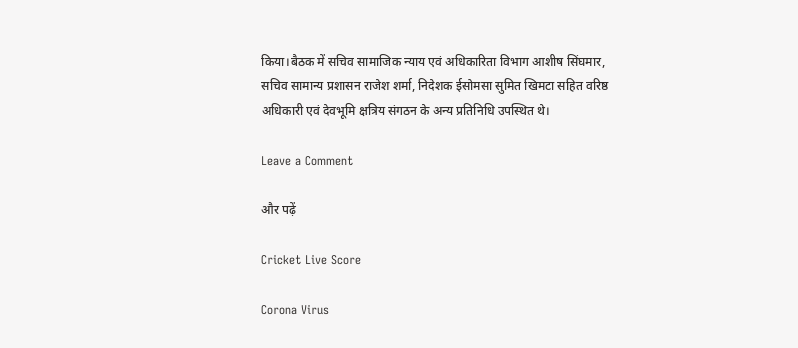किया।बैठक में सचिव सामाजिक न्याय एवं अधिकारिता विभाग आशीष सिंघमार, सचिव सामान्य प्रशासन राजेश शर्मा, निदेशक ईसोमसा सुमित खिमटा सहित वरिष्ठ अधिकारी एवं देवभूमि क्षत्रिय संगठन के अन्य प्रतिनिधि उपस्थित थे।

Leave a Comment

और पढ़ें

Cricket Live Score

Corona Virus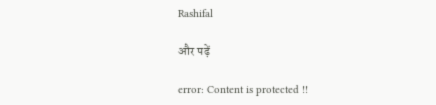Rashifal

और पढ़ें

error: Content is protected !!